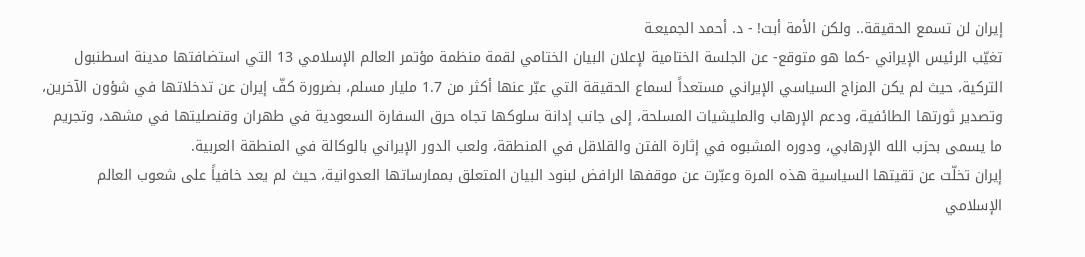إيران لن تسمع الحقيقة.. ولكن الأمة أبت! - د. أحمد الجميعـة
تغيّب الرئيس الإيراني -كما هو متوقع- عن الجلسة الختامية لإعلان البيان الختامي لقمة منظمة مؤتمر العالم الإسلامي 13 التي استضافتها مدينة اسطنبول التركية، حيث لم يكن المزاج السياسي الإيراني مستعداً لسماع الحقيقة التي عبّر عنها أكثر من 1.7 مليار مسلم، بضرورة كفّ إيران عن تدخلاتها في شؤون الآخرين، وتصدير ثورتها الطائفية، ودعم الإرهاب والمليشيات المسلحة، إلى جانب إدانة سلوكها تجاه حرق السفارة السعودية في طهران وقنصليتها في مشهد، وتجريم ما يسمى بحزب الله الإرهابي، ودوره المشبوه في إثارة الفتن والقلاقل في المنطقة، ولعب الدور الإيراني بالوكالة في المنطقة العربية.
إيران تخلّت عن تقيتها السياسية هذه المرة وعبّرت عن موقفها الرافض لبنود البيان المتعلق بممارساتها العدوانية، حيث لم يعد خافياً على شعوب العالم الإسلامي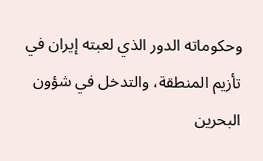وحكوماته الدور الذي لعبته إيران في تأزيم المنطقة، والتدخل في شؤون البحرين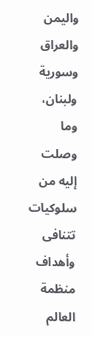واليمن والعراق وسورية ولبنان، وما وصلت إليه من سلوكيات تتنافى وأهداف منظمة العالم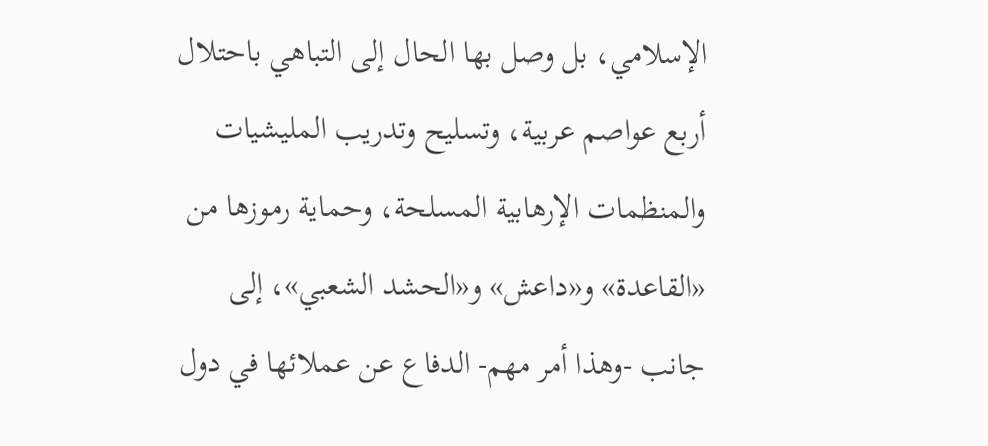الإسلامي، بل وصل بها الحال إلى التباهي باحتلال أربع عواصم عربية، وتسليح وتدريب المليشيات والمنظمات الإرهابية المسلحة، وحماية رموزها من «القاعدة» و«داعش» و«الحشد الشعبي»، إلى جانب -وهذا أمر مهم- الدفاع عن عملائها في دول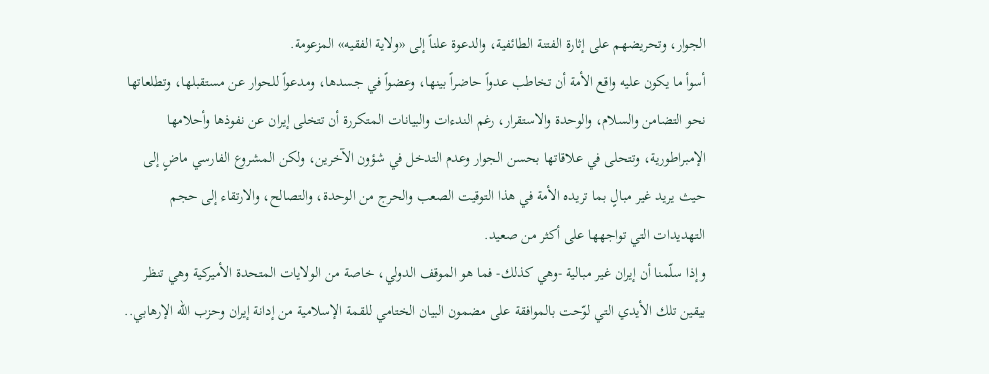الجوار، وتحريضهم على إثارة الفتنة الطائفية، والدعوة علناً إلى «ولاية الفقيه» المزعومة.
أسوأ ما يكون عليه واقع الأمة أن تخاطب عدواً حاضراً بينها، وعضواً في جسدها، ومدعواً للحوار عن مستقبلها، وتطلعاتها نحو التضامن والسلام، والوحدة والاستقرار، رغم الندءات والبيانات المتكررة أن تتخلى إيران عن نفوذها وأحلامها الإمبراطورية، وتتحلى في علاقاتها بحسن الجوار وعدم التدخل في شؤون الآخرين، ولكن المشروع الفارسي ماضٍ إلى حيث يريد غير مبالٍ بما تريده الأمة في هذا التوقيت الصعب والحرج من الوحدة، والتصالح، والارتقاء إلى حجم التهديدات التي تواجهها على أكثر من صعيد.
وإذا سلّمنا أن إيران غير مبالية -وهي كذلك- فما هو الموقف الدولي، خاصة من الولايات المتحدة الأميركية وهي تنظر بيقين تلك الأيدي التي لوّحت بالموافقة على مضمون البيان الختامي للقمة الإسلامية من إدانة إيران وحزب الله الإرهابي..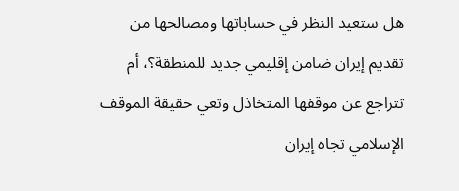هل ستعيد النظر في حساباتها ومصالحها من تقديم إيران ضامن إقليمي جديد للمنطقة؟، أم تتراجع عن موقفها المتخاذل وتعي حقيقة الموقف الإسلامي تجاه إيران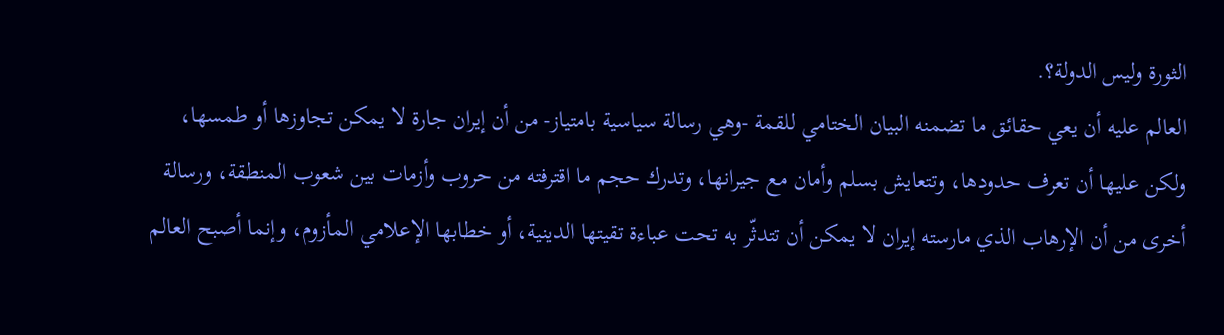الثورة وليس الدولة؟.
العالم عليه أن يعي حقائق ما تضمنه البيان الختامي للقمة -وهي رسالة سياسية بامتياز- من أن إيران جارة لا يمكن تجاوزها أو طمسها، ولكن عليها أن تعرف حدودها، وتتعايش بسلم وأمان مع جيرانها، وتدرك حجم ما اقترفته من حروب وأزمات بين شعوب المنطقة، ورسالة أخرى من أن الإرهاب الذي مارسته إيران لا يمكن أن تتدثّر به تحت عباءة تقيتها الدينية، أو خطابها الإعلامي المأزوم، وإنما أصبح العالم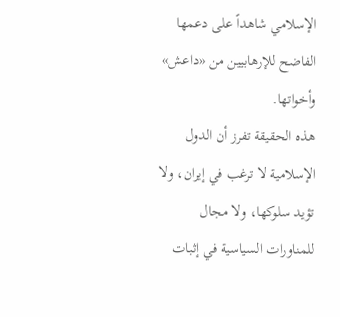الإسلامي شاهداً على دعمها الفاضح للإرهابيين من «داعش» وأخواتها.
هذه الحقيقة تفرز أن الدول الإسلامية لا ترغب في إيران، ولا تؤيد سلوكها، ولا مجال للمناورات السياسية في إثبات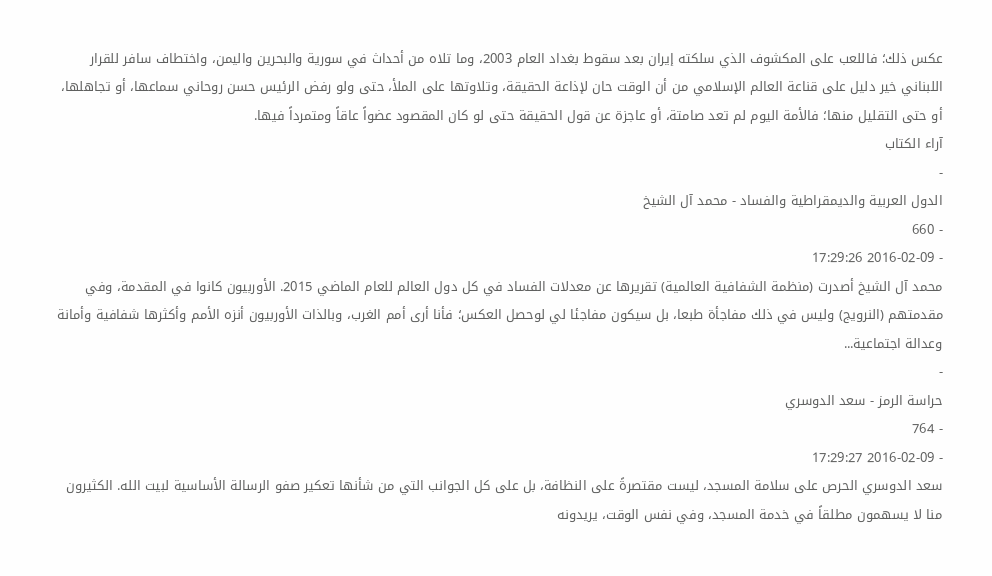عكس ذلك؛ فاللعب على المكشوف الذي سلكته إيران بعد سقوط بغداد العام 2003، وما تلاه من أحداث في سورية والبحرين واليمن، واختطاف سافر للقرار اللبناني خير دليل على قناعة العالم الإسلامي من أن الوقت حان لإذاعة الحقيقة، وتلاوتها على الملأ، حتى ولو رفض الرئيس حسن روحاني سماعها، أو تجاهلها، أو حتى التقليل منها؛ فالأمة اليوم لم تعد صامتة، أو عاجزة عن قول الحقيقة حتى لو كان المقصود عضواً عاقاً ومتمرداً فيها.
آراء الكتاب
-
الدول العربية والديمقراطية والفساد - محمد آل الشيخ
- 660
- 2016-02-09 17:29:26
محمد آل الشيخ أصدرت (منظمة الشفافية العالمية) تقريرها عن معدلات الفساد في كل دول العالم للعام الماضي 2015. الأوربيون كانوا في المقدمة، وفي مقدمتهم (النرويج) وليس في ذلك مفاجأة طبعا، بل سيكون مفاجئا لي لوحصل العكس؛ فأنا أرى أمم الغرب، وبالذات الأوربيون أنزه الأمم وأكثرها شفافية وأمانة وعدالة اجتماعية...
-
حراسة الرمز - سعد الدوسري
- 764
- 2016-02-09 17:29:27
سعد الدوسري الحرص على سلامة المسجد، ليست مقتصرةً على النظافة، بل على كل الجوانب التي من شأنها تعكير صفو الرسالة الأساسية لبيت الله. الكثيرون منا لا يسهمون مطلقاً في خدمة المسجد، وفي نفس الوقت، يريدونه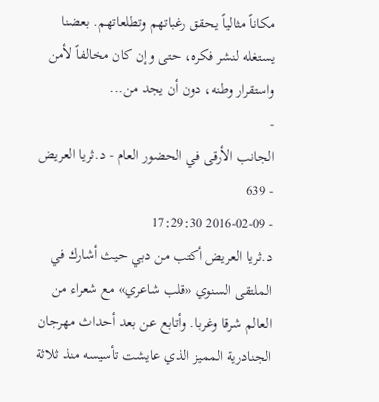مكاناً مثالياً يحقق رغباتهم وتطلعاتهم. بعضنا يستغله لنشر فكره، حتى وإن كان مخالفاً لأمن واستقرار وطنه، دون أن يجد من...
-
الجانب الأرقى في الحضور العام - د.ثريا العريض
- 639
- 2016-02-09 17:29:30
د.ثريا العريض أكتب من دبي حيث أشارك في الملتقى السنوي «قلب شاعري» مع شعراء من العالم شرقا وغربا. وأتابع عن بعد أحداث مهرجان الجنادرية المميز الذي عايشت تأسيسه منذ ثلاثة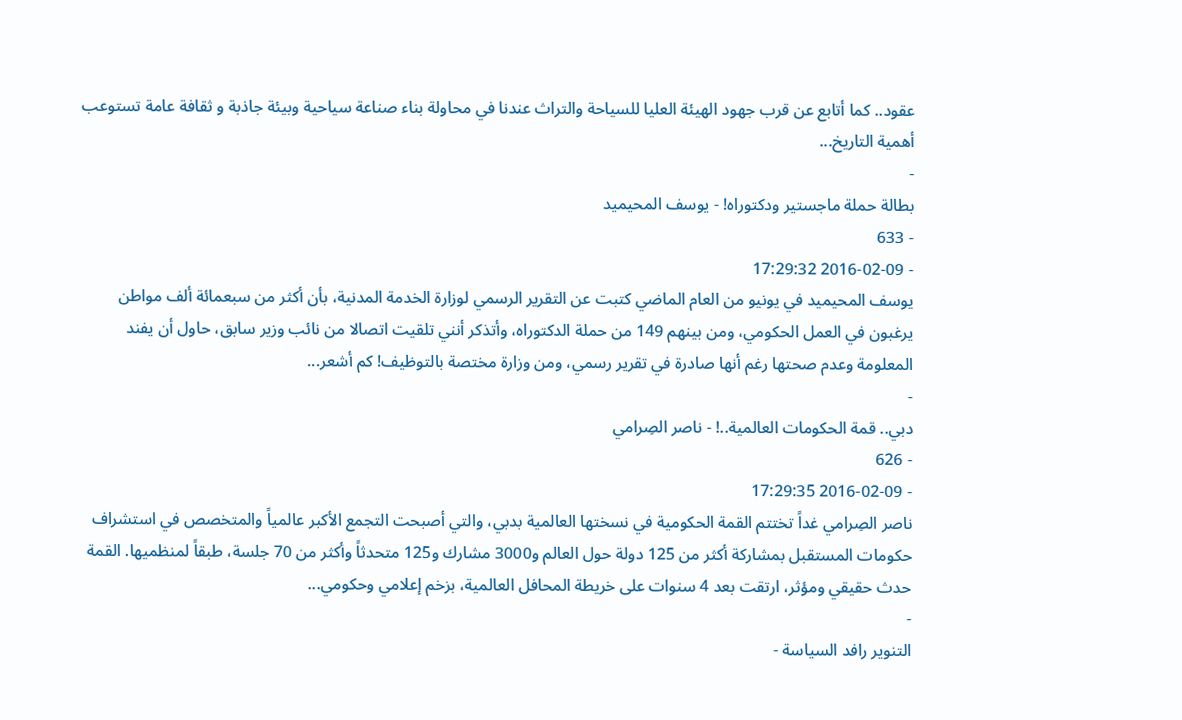عقود.. كما أتابع عن قرب جهود الهيئة العليا للسياحة والتراث عندنا في محاولة بناء صناعة سياحية وبيئة جاذبة و ثقافة عامة تستوعب أهمية التاريخ...
-
بطالة حملة ماجستير ودكتوراه! - يوسف المحيميد
- 633
- 2016-02-09 17:29:32
يوسف المحيميد في يونيو من العام الماضي كتبت عن التقرير الرسمي لوزارة الخدمة المدنية، بأن أكثر من سبعمائة ألف مواطن يرغبون في العمل الحكومي، ومن بينهم 149 من حملة الدكتوراه، وأتذكر أنني تلقيت اتصالا من نائب وزير سابق، حاول أن يفند المعلومة وعدم صحتها رغم أنها صادرة في تقرير رسمي، ومن وزارة مختصة بالتوظيف! كم أشعر...
-
دبي.. قمة الحكومات العالمية..! - ناصر الصِرامي
- 626
- 2016-02-09 17:29:35
ناصر الصِرامي غداً تختتم القمة الحكومية في نسختها العالمية بدبي، والتي أصبحت التجمع الأكبر عالمياً والمتخصص في استشراف حكومات المستقبل بمشاركة أكثر من 125 دولة حول العالم و3000 مشارك و125 متحدثاً وأكثر من 70 جلسة، طبقاً لمنظميها. القمة حدث حقيقي ومؤثر، ارتقت بعد 4 سنوات على خريطة المحافل العالمية، بزخم إعلامي وحكومي...
-
التنوير رافد السياسة -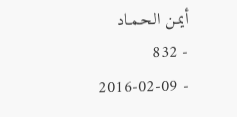أيمـن الـحـمـاد
- 832
- 2016-02-09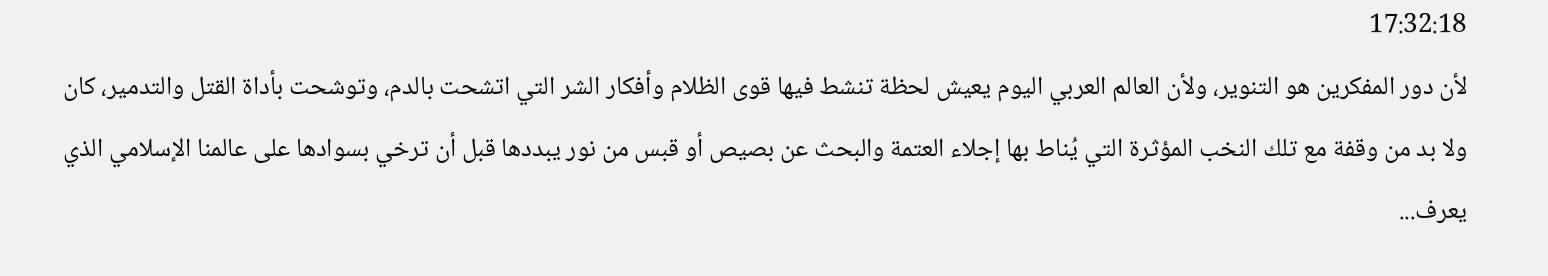17:32:18
لأن دور المفكرين هو التنوير، ولأن العالم العربي اليوم يعيش لحظة تنشط فيها قوى الظلام وأفكار الشر التي اتشحت بالدم، وتوشحت بأداة القتل والتدمير، كان ولا بد من وقفة مع تلك النخب المؤثرة التي يُناط بها إجلاء العتمة والبحث عن بصيص أو قبس من نور يبددها قبل أن ترخي بسوادها على عالمنا الإسلامي الذي يعرف...